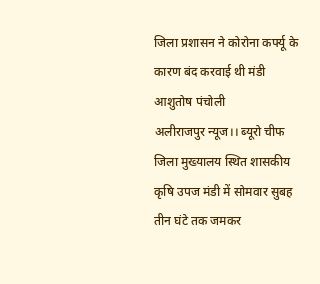जिला प्रशासन ने कोरोना कर्फ्यू के कारण बंद करवाई थी मंडी
आशुतोष पंचोली
अलीराजपुर न्यूज।। ब्यूरो चीफ
जिला मुख्यालय स्थित शासकीय कृषि उपज मंडी में सोमवार सुबह तीन घंटे तक जमकर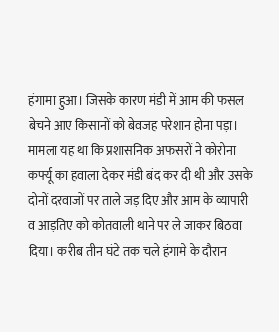हंगामा हुआ। जिसके कारण मंडी में आम की फसल बेचने आए किसानों को बेवजह परेशान होना पड़ा। मामला यह था कि प्रशासनिक अफसरों ने कोरोना कर्फ्यू का हवाला देकर मंडी बंद कर दी थी और उसके दोनों दरवाजों पर ताले जड़ दिए और आम के व्यापारी व आड़तिए को कोतवाली थाने पर ले जाकर बिठवा दिया। करीब तीन घंटे तक चले हंगामे के दौरान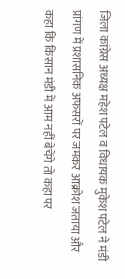जिला कांग्रेस अध्यक्ष महेश पटेल व विधायक मुकेश पटेल ने मंडी प्रांगण में प्रशासनिक अफसरों पर जमकर आक्रोश जताया और कहा कि किसान मंडी में आम नहीं बेचेंगे तो कहा पर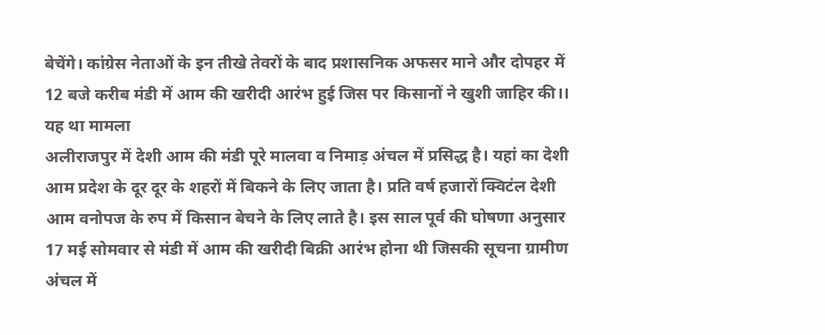बेचेंगे। कांग्रेस नेताओं के इन तीखे तेवरों के बाद प्रशासनिक अफसर माने और दोपहर में 12 बजे करीब मंडी में आम की खरीदी आरंभ हुई जिस पर किसानों ने खुशी जाहिर की।।
यह था मामला
अलीराजपुर में देशी आम की मंडी पूरे मालवा व निमाड़ अंचल में प्रसिद्ध है। यहां का देशी आम प्रदेश के दूर दूर के शहरों में बिकने के लिए जाता है। प्रति वर्ष हजारों क्विटंल देशी आम वनोपज के रुप में किसान बेचने के लिए लाते है। इस साल पूर्व की घोषणा अनुसार 17 मई सोमवार से मंडी में आम की खरीदी बिक्री आरंभ होना थी जिसकी सूचना ग्रामीण अंचल में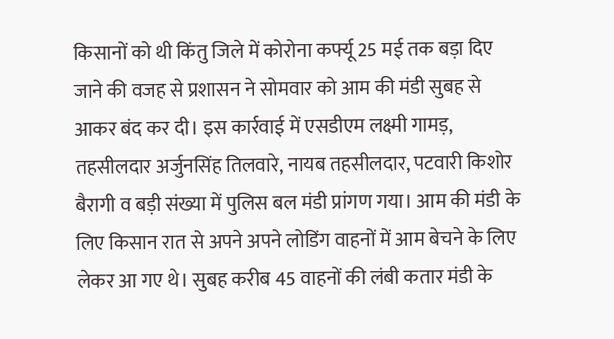किसानों को थी किंतु जिले में कोरोना कर्फ्यू 25 मई तक बड़ा दिए जाने की वजह से प्रशासन ने सोमवार को आम की मंडी सुबह से आकर बंद कर दी। इस कार्रवाई में एसडीएम लक्ष्मी गामड़, तहसीलदार अर्जुनसिंह तिलवारे, नायब तहसीलदार, पटवारी किशोर बैरागी व बड़ी संख्या में पुलिस बल मंडी प्रांगण गया। आम की मंडी के लिए किसान रात से अपने अपने लोडिंग वाहनों में आम बेचने के लिए लेकर आ गए थे। सुबह करीब 45 वाहनों की लंबी कतार मंडी के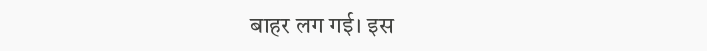बाहर लग गई। इस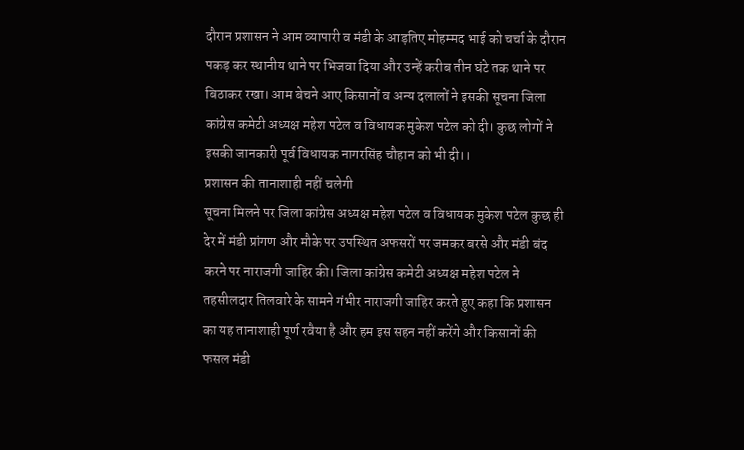दौरान प्रशासन ने आम व्यापारी व मंडी के आड़तिए मोहम्मद भाई को चर्चा के दौरान पकड़ कर स्थानीय थाने पर भिजवा दिया और उन्हें करीब तीन घंटे तक थाने पर बिठाकर रखा। आम बेचने आए किसानों व अन्य दलालों ने इसकी सूचना जिला कांग्रेस कमेटी अध्यक्ष महेश पटेल व विधायक मुकेश पटेल को दी। कुछ लोगों ने इसकी जानकारी पूर्व विधायक नागरसिंह चौहान को भी दी।।
प्रशासन की तानाशाही नहीं चलेगी
सूचना मिलने पर जिला कांग्रेस अध्यक्ष महेश पटेल व विधायक मुकेश पटेल कुछ ही देर में मंडी प्रांगण और मौके पर उपस्थित अफसरों पर जमकर बरसे और मंडी बंद करने पर नाराजगी जाहिर की। जिला कांग्रेस कमेटी अध्यक्ष महेश पटेल ने तहसीलदार तिलवारे के सामने गंभीर नाराजगी जाहिर करते हुए कहा कि प्रशासन का यह तानाशाही पूर्ण रवैया है और हम इस सहन नहीं करेंगे और किसानों की फसल मंडी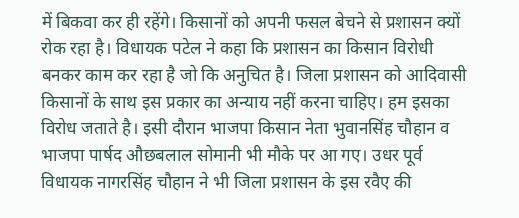में बिकवा कर ही रहेंगे। किसानों को अपनी फसल बेचने से प्रशासन क्यों रोक रहा है। विधायक पटेल ने कहा कि प्रशासन का किसान विरोधी बनकर काम कर रहा है जो कि अनुचित है। जिला प्रशासन को आदिवासी किसानों के साथ इस प्रकार का अन्याय नहीं करना चाहिए। हम इसका विरोध जताते है। इसी दौरान भाजपा किसान नेता भुवानसिंह चौहान व भाजपा पार्षद औछबलाल सोमानी भी मौके पर आ गए। उधर पूर्व विधायक नागरसिंह चौहान ने भी जिला प्रशासन के इस रवैए की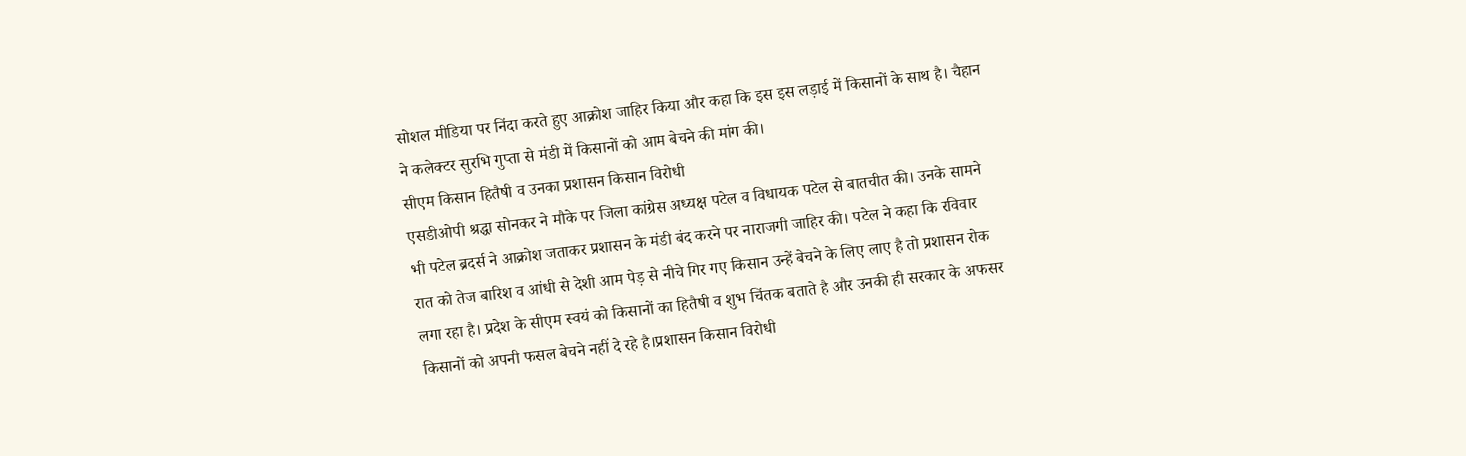सोशल मीडिया पर निंदा करते हुए आक्रोश जाहिर किया और कहा कि इस इस लड़ाई में किसानों के साथ है। चैहान ने कलेक्टर सुरभि गुप्ता से मंडी में किसानों को आम बेचने की मांग की।
सीएम किसान हितैषी व उनका प्रशासन किसान विरोधी
एसडीओपी श्रद्धा सोनकर ने मौके पर जिला कांग्रेस अध्यक्ष पटेल व विधायक पटेल से बातचीत की। उनके सामने भी पटेल ब्रदर्स ने आक्रोश जताकर प्रशासन के मंडी बंद करने पर नाराजगी जाहिर की। पटेल ने कहा कि रविवार रात को तेज बारिश व आंधी से देशी आम पेड़ से नीचे गिर गए किसान उन्हें बेचने के लिए लाए है तो प्रशासन रोक लगा रहा है। प्रदेश के सीएम स्वयं को किसानों का हितैषी व शुभ चिंतक बताते है और उनकी ही सरकार के अफसर किसानों को अपनी फसल बेचने नहीं दे रहे है।प्रशासन किसान विरोधी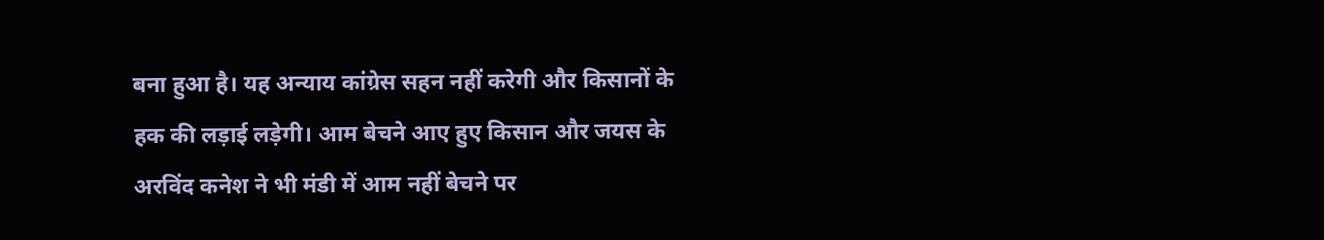बना हुआ है। यह अन्याय कांग्रेस सहन नहीं करेगी और किसानों के हक की लड़ाई लड़ेगी। आम बेचने आए हुए किसान और जयस के अरविंद कनेश ने भी मंडी में आम नहीं बेचने पर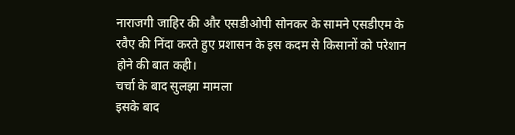नाराजगी जाहिर की और एसडीओपी सोनकर के सामने एसडीएम के रवैए की निंदा करते हुए प्रशासन के इस कदम से किसानों को परेशान होने की बात कही।
चर्चा के बाद सुलझा मामला
इसके बाद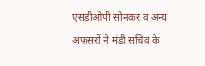एसडीओपी सोनकर व अन्य अफसरों ने मंडी सचिव के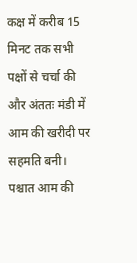कक्ष में करीब 15 मिनट तक सभी पक्षों से चर्चा की और अंततः मंडी में आम की खरीदी पर सहमति बनी। पश्चात आम की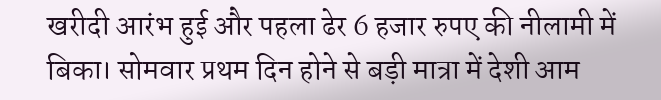खरीदी आरंभ हुई और पहला ढेर 6 हजार रुपए की नीलामी में बिका। सोमवार प्रथम दिन होने से बड़ी मात्रा में देशी आम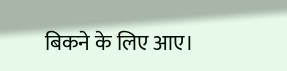बिकने के लिए आए।